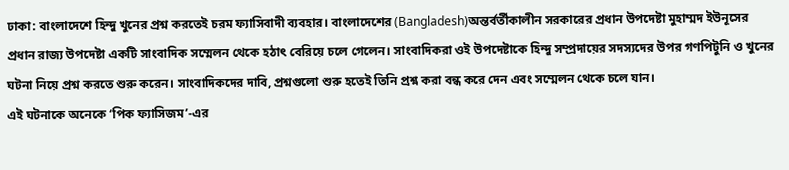ঢাকা: বাংলাদেশে হিন্দু খুনের প্রশ্ন করতেই চরম ফ্যাসিবাদী ব্যবহার। বাংলাদেশের (Bangladesh)অন্তর্বর্তীকালীন সরকারের প্রধান উপদেষ্টা মুহাম্মদ ইউনূসের প্রধান রাজ্য উপদেষ্টা একটি সাংবাদিক সম্মেলন থেকে হঠাৎ বেরিয়ে চলে গেলেন। সাংবাদিকরা ওই উপদেষ্টাকে হিন্দু সম্প্রদায়ের সদস্যদের উপর গণপিটুনি ও খুনের ঘটনা নিয়ে প্রশ্ন করতে শুরু করেন। সাংবাদিকদের দাবি, প্রশ্নগুলো শুরু হতেই তিনি প্রশ্ন করা বন্ধ করে দেন এবং সম্মেলন থেকে চলে যান।
এই ঘটনাকে অনেকে ‘পিক ফ্যাসিজম’-এর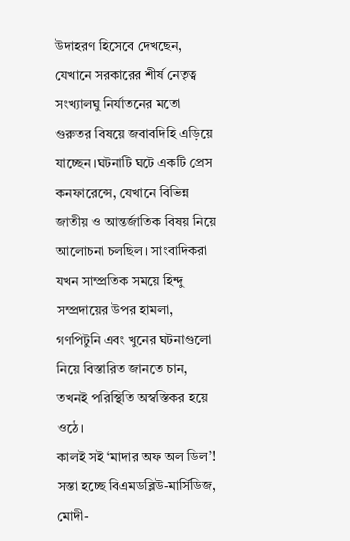উদাহরণ হিসেবে দেখছেন, যেখানে সরকারের শীর্ষ নেতৃত্ব সংখ্যালঘু নির্যাতনের মতো গুরুতর বিষয়ে জবাবদিহি এড়িয়ে যাচ্ছেন।ঘটনাটি ঘটে একটি প্রেস কনফারেন্সে, যেখানে বিভিন্ন জাতীয় ও আন্তর্জাতিক বিষয় নিয়ে আলোচনা চলছিল। সাংবাদিকরা যখন সাম্প্রতিক সময়ে হিন্দু সম্প্রদায়ের উপর হামলা, গণপিটুনি এবং খুনের ঘটনাগুলো নিয়ে বিস্তারিত জানতে চান, তখনই পরিস্থিতি অস্বস্তিকর হয়ে ওঠে।
কালই সই ‘মাদার অফ অল ডিল’! সস্তা হচ্ছে বিএমডব্লিউ-মার্সিডিজ, মোদী-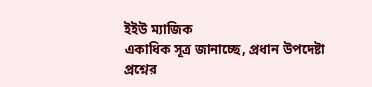ইইউ ম্যাজিক
একাধিক সূত্র জানাচ্ছে, প্রধান উপদেষ্টা প্রশ্নের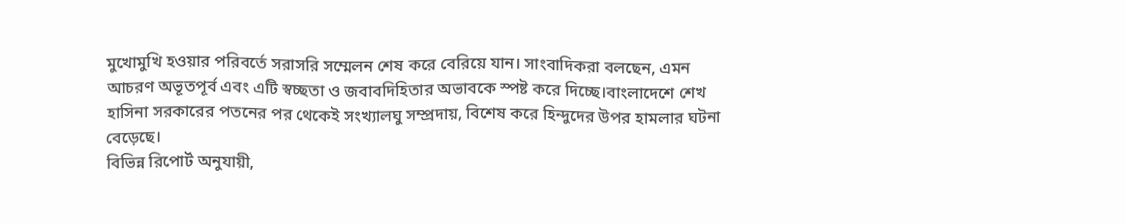মুখোমুখি হওয়ার পরিবর্তে সরাসরি সম্মেলন শেষ করে বেরিয়ে যান। সাংবাদিকরা বলছেন, এমন আচরণ অভূতপূর্ব এবং এটি স্বচ্ছতা ও জবাবদিহিতার অভাবকে স্পষ্ট করে দিচ্ছে।বাংলাদেশে শেখ হাসিনা সরকারের পতনের পর থেকেই সংখ্যালঘু সম্প্রদায়, বিশেষ করে হিন্দুদের উপর হামলার ঘটনা বেড়েছে।
বিভিন্ন রিপোর্ট অনুযায়ী,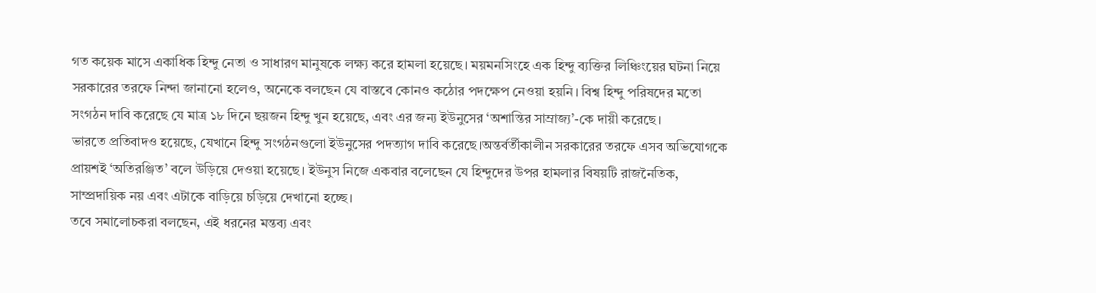গত কয়েক মাসে একাধিক হিন্দু নেতা ও সাধারণ মানুষকে লক্ষ্য করে হামলা হয়েছে। ময়মনসিংহে এক হিন্দু ব্যক্তির লিঞ্চিংয়ের ঘটনা নিয়ে সরকারের তরফে নিন্দা জানানো হলেও, অনেকে বলছেন যে বাস্তবে কোনও কঠোর পদক্ষেপ নেওয়া হয়নি। বিশ্ব হিন্দু পরিষদের মতো সংগঠন দাবি করেছে যে মাত্র ১৮ দিনে ছয়জন হিন্দু খুন হয়েছে, এবং এর জন্য ইউনুসের ‘অশান্তির সাম্রাজ্য’-কে দায়ী করেছে।
ভারতে প্রতিবাদও হয়েছে, যেখানে হিন্দু সংগঠনগুলো ইউনুসের পদত্যাগ দাবি করেছে।অন্তর্বর্তীকালীন সরকারের তরফে এসব অভিযোগকে প্রায়শই ‘অতিরঞ্জিত’ বলে উড়িয়ে দেওয়া হয়েছে। ইউনুস নিজে একবার বলেছেন যে হিন্দুদের উপর হামলার বিষয়টি রাজনৈতিক, সাম্প্রদায়িক নয় এবং এটাকে বাড়িয়ে চড়িয়ে দেখানো হচ্ছে।
তবে সমালোচকরা বলছেন, এই ধরনের মন্তব্য এবং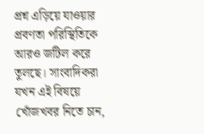প্রশ্ন এড়িয়ে যাওয়ার প্রবণতা পরিস্থিতিকে আরও জটিল করে তুলছে। সাংবাদিকরা যখন এই বিষয়ে খোঁজখবর নিতে চান,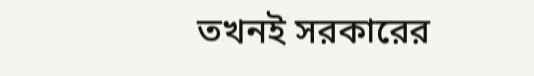তখনই সরকারের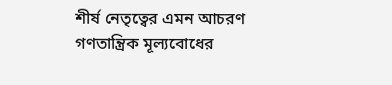শীর্ষ নেতৃত্বের এমন আচরণ গণতান্ত্রিক মূল্যবোধের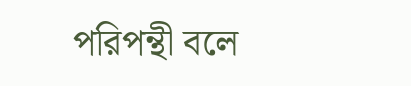পরিপন্থী বলে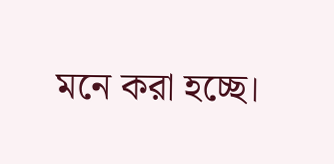মনে করা হচ্ছে।